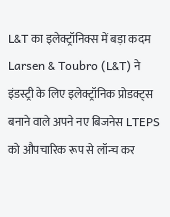L&T का इलेक्ट्रॉनिक्स में बड़ा कदम
Larsen & Toubro (L&T) ने इंडस्ट्री के लिए इलेक्ट्रॉनिक प्रोडक्ट्स बनाने वाले अपने नए बिजनेस LTEPS को औपचारिक रूप से लॉन्च कर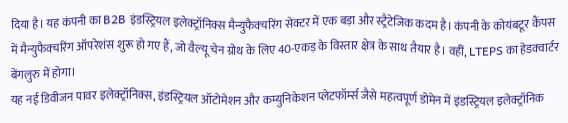दिया है। यह कंपनी का B2B इंडस्ट्रियल इलेक्ट्रॉनिक्स मैन्युफैक्चरिंग सेक्टर में एक बड़ा और स्ट्रैटेजिक कदम है। कंपनी के कोयंबटूर कैंपस में मैन्युफैक्चरिंग ऑपरेशंस शुरू हो गए हैं, जो वैल्यू चेन ग्रोथ के लिए 40-एकड़ के विस्तार क्षेत्र के साथ तैयार है। वहीं, LTEPS का हेडक्वार्टर बेंगलुरु में होगा।
यह नई डिवीजन पावर इलेक्ट्रॉनिक्स, इंडस्ट्रियल ऑटोमेशन और कम्युनिकेशन प्लेटफॉर्म्स जैसे महत्वपूर्ण डोमेन में इंडस्ट्रियल इलेक्ट्रॉनिक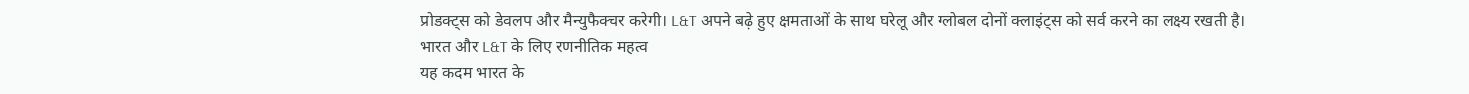प्रोडक्ट्स को डेवलप और मैन्युफैक्चर करेगी। L&T अपने बढ़े हुए क्षमताओं के साथ घरेलू और ग्लोबल दोनों क्लाइंट्स को सर्व करने का लक्ष्य रखती है।
भारत और L&T के लिए रणनीतिक महत्व
यह कदम भारत के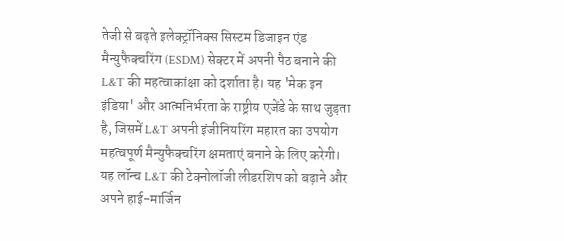तेजी से बढ़ते इलेक्ट्रॉनिक्स सिस्टम डिजाइन एंड मैन्युफैक्चरिंग (ESDM) सेक्टर में अपनी पैठ बनाने की L&T की महत्वाकांक्षा को दर्शाता है। यह 'मेक इन इंडिया' और आत्मनिर्भरता के राष्ट्रीय एजेंडे के साथ जुड़ता है, जिसमें L&T अपनी इंजीनियरिंग महारत का उपयोग महत्वपूर्ण मैन्युफैक्चरिंग क्षमताएं बनाने के लिए करेगी।
यह लॉन्च L&T की टेक्नोलॉजी लीडरशिप को बढ़ाने और अपने हाई-मार्जिन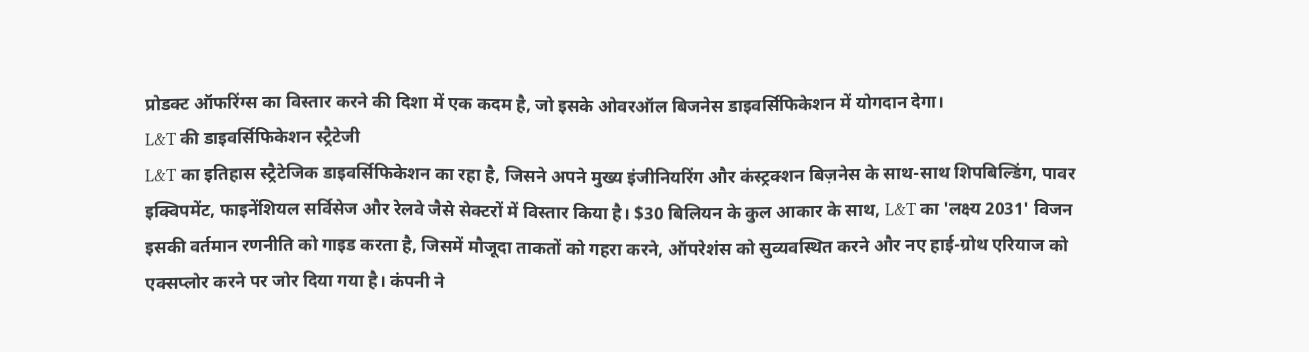प्रोडक्ट ऑफरिंग्स का विस्तार करने की दिशा में एक कदम है, जो इसके ओवरऑल बिजनेस डाइवर्सिफिकेशन में योगदान देगा।
L&T की डाइवर्सिफिकेशन स्ट्रैटेजी
L&T का इतिहास स्ट्रैटेजिक डाइवर्सिफिकेशन का रहा है, जिसने अपने मुख्य इंजीनियरिंग और कंस्ट्रक्शन बिज़नेस के साथ-साथ शिपबिल्डिंग, पावर इक्विपमेंट, फाइनेंशियल सर्विसेज और रेलवे जैसे सेक्टरों में विस्तार किया है। $30 बिलियन के कुल आकार के साथ, L&T का 'लक्ष्य 2031' विजन इसकी वर्तमान रणनीति को गाइड करता है, जिसमें मौजूदा ताकतों को गहरा करने, ऑपरेशंस को सुव्यवस्थित करने और नए हाई-ग्रोथ एरियाज को एक्सप्लोर करने पर जोर दिया गया है। कंपनी ने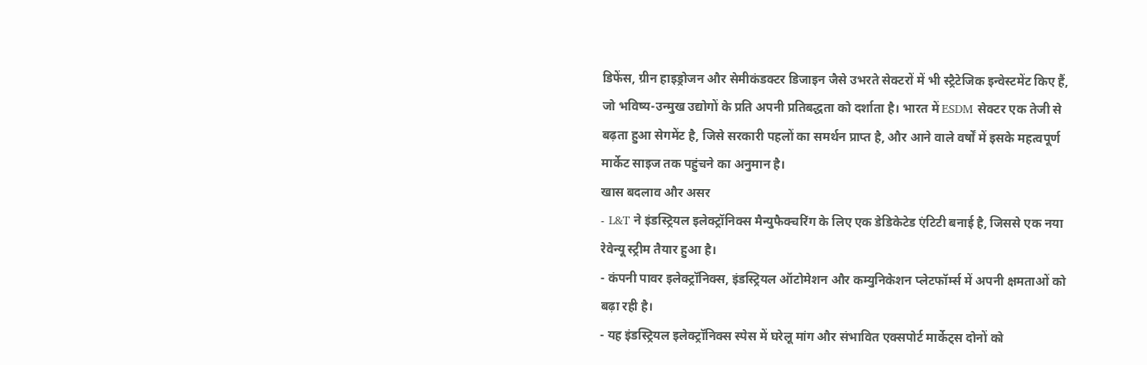डिफेंस, ग्रीन हाइड्रोजन और सेमीकंडक्टर डिजाइन जैसे उभरते सेक्टरों में भी स्ट्रैटेजिक इन्वेस्टमेंट किए हैं, जो भविष्य-उन्मुख उद्योगों के प्रति अपनी प्रतिबद्धता को दर्शाता है। भारत में ESDM सेक्टर एक तेजी से बढ़ता हुआ सेगमेंट है, जिसे सरकारी पहलों का समर्थन प्राप्त है, और आने वाले वर्षों में इसके महत्वपूर्ण मार्केट साइज तक पहुंचने का अनुमान है।
खास बदलाव और असर
- L&T ने इंडस्ट्रियल इलेक्ट्रॉनिक्स मैन्युफैक्चरिंग के लिए एक डेडिकेटेड एंटिटी बनाई है, जिससे एक नया रेवेन्यू स्ट्रीम तैयार हुआ है।
- कंपनी पावर इलेक्ट्रॉनिक्स, इंडस्ट्रियल ऑटोमेशन और कम्युनिकेशन प्लेटफॉर्म्स में अपनी क्षमताओं को बढ़ा रही है।
- यह इंडस्ट्रियल इलेक्ट्रॉनिक्स स्पेस में घरेलू मांग और संभावित एक्सपोर्ट मार्केट्स दोनों को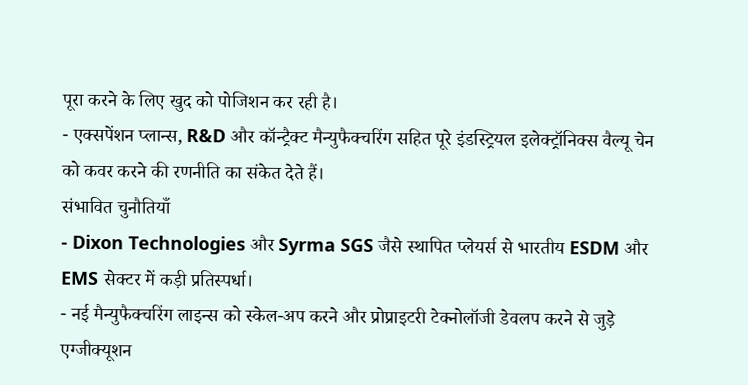पूरा करने के लिए खुद को पोजिशन कर रही है।
- एक्सपेंशन प्लान्स, R&D और कॉन्ट्रैक्ट मैन्युफैक्चरिंग सहित पूरे इंडस्ट्रियल इलेक्ट्रॉनिक्स वैल्यू चेन को कवर करने की रणनीति का संकेत देते हैं।
संभावित चुनौतियाँ
- Dixon Technologies और Syrma SGS जैसे स्थापित प्लेयर्स से भारतीय ESDM और EMS सेक्टर में कड़ी प्रतिस्पर्धा।
- नई मैन्युफैक्चरिंग लाइन्स को स्केल-अप करने और प्रोप्राइटरी टेक्नोलॉजी डेवलप करने से जुड़े एग्जीक्यूशन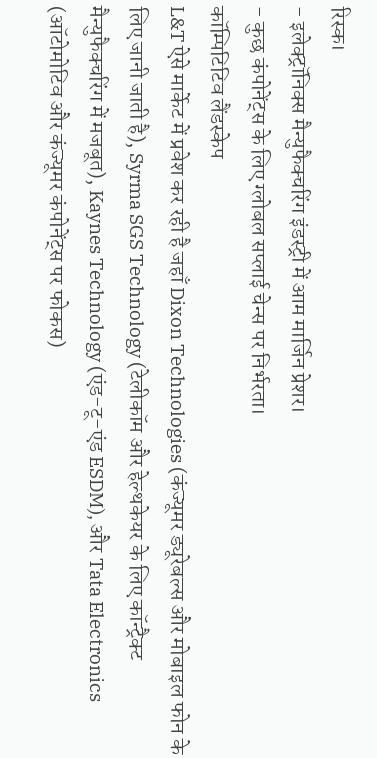रिस्क।
- इलेक्ट्रॉनिक्स मैन्युफैक्चरिंग इंडस्ट्री में आम मार्जिन प्रेशर।
- कुछ कंपोनेंट्स के लिए ग्लोबल सप्लाई चेन्स पर निर्भरता।
कॉम्पिटिटिव लैंडस्केप
L&T ऐसे मार्केट में प्रवेश कर रही है जहाँ Dixon Technologies (कंज्यूमर ड्यूरेबल्स और मोबाइल फोन के लिए जानी जाती है), Syrma SGS Technology (टेलीकॉम और हेल्थकेयर के लिए कॉन्ट्रैक्ट मैन्युफैक्चरिंग में मजबूत), Kaynes Technology (एंड-टू-एंड ESDM), और Tata Electronics (ऑटोमोटिव और कंज्यूमर कंपोनेंट्स पर फोकस)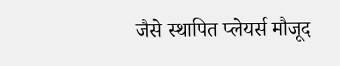जैसे स्थापित प्लेयर्स मौजूद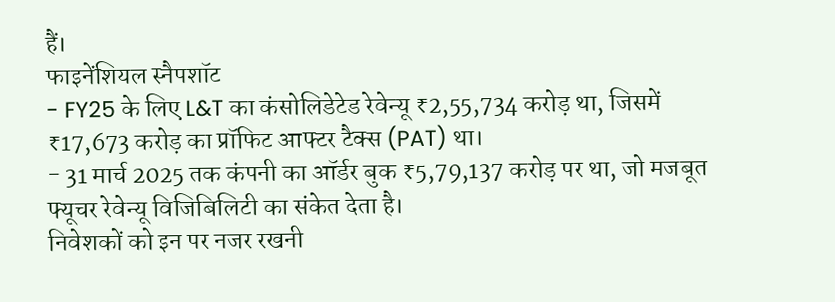हैं।
फाइनेंशियल स्नैपशॉट
- FY25 के लिए L&T का कंसोलिडेटेड रेवेन्यू ₹2,55,734 करोड़ था, जिसमें ₹17,673 करोड़ का प्रॉफिट आफ्टर टैक्स (PAT) था।
- 31 मार्च 2025 तक कंपनी का ऑर्डर बुक ₹5,79,137 करोड़ पर था, जो मजबूत फ्यूचर रेवेन्यू विजिबिलिटी का संकेत देता है।
निवेशकों को इन पर नजर रखनी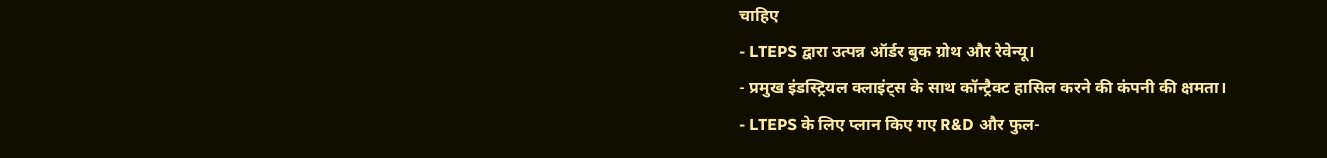चाहिए
- LTEPS द्वारा उत्पन्न ऑर्डर बुक ग्रोथ और रेवेन्यू।
- प्रमुख इंडस्ट्रियल क्लाइंट्स के साथ कॉन्ट्रैक्ट हासिल करने की कंपनी की क्षमता।
- LTEPS के लिए प्लान किए गए R&D और फुल-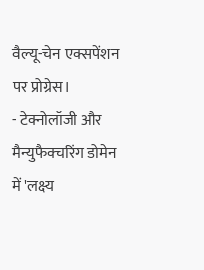वैल्यू-चेन एक्सपेंशन पर प्रोग्रेस।
- टेक्नोलॉजी और मैन्युफैक्चरिंग डोमेन में 'लक्ष्य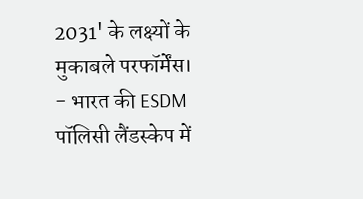2031' के लक्ष्यों के मुकाबले परफॉर्मेंस।
- भारत की ESDM पॉलिसी लैंडस्केप में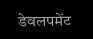डेवलपमेंट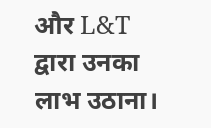और L&T द्वारा उनका लाभ उठाना।